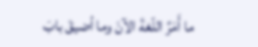ما أَمَرَّ اللّغةَ الآنَ وما أضيقَ بابَ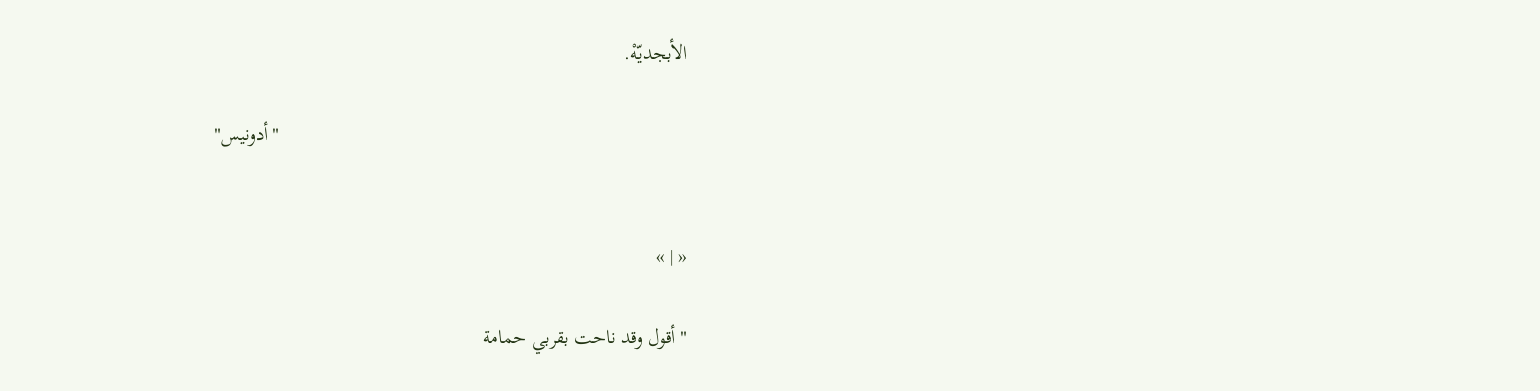الأبجديّهْ.

                                                                                "أدونيس"


« | »

"أقول وقد ناحت بقربي حمامة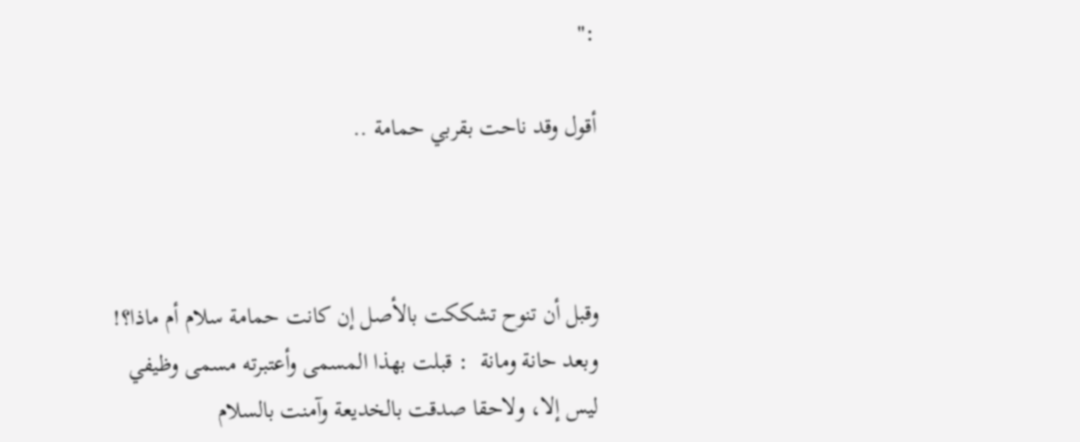:"

أقول وقد ناحت بقربي حمامة ..



وقبل أن تنوح تشككت بالأصل إن كانت حمامة سلام أم ماذا؟! وبعد حانة ومانة  : قبلت بهذا المسمى وأعتبرته مسمى وظيفي ليس إلا، ولاحقا صدقت بالخديعة وآمنت بالسلام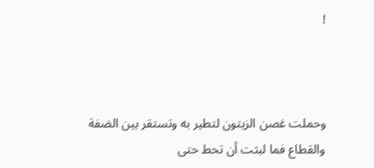!



وحملت غصن الزيتون لتطير به وتستقر بين الضفة والقطاع فما لبثت أن تحط حتى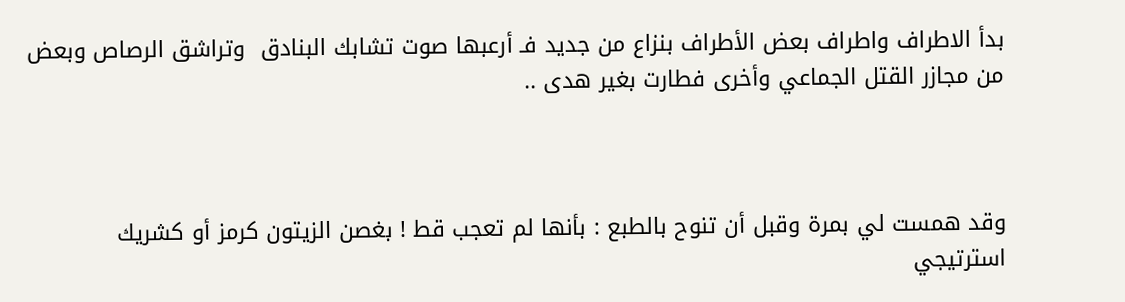بدأ الاطراف واطراف بعض الأطراف بنزاع من جديد فـ أرعبها صوت تشابك البنادق  وتراشق الرصاص وبعض من مجازر القتل الجماعي وأخرى فطارت بغير هدى ..



وقد همست لي بمرة وقبل أن تنوح بالطبع : بأنها لم تعجب قط ! بغصن الزيتون كرمز أو كشريك استرتيجي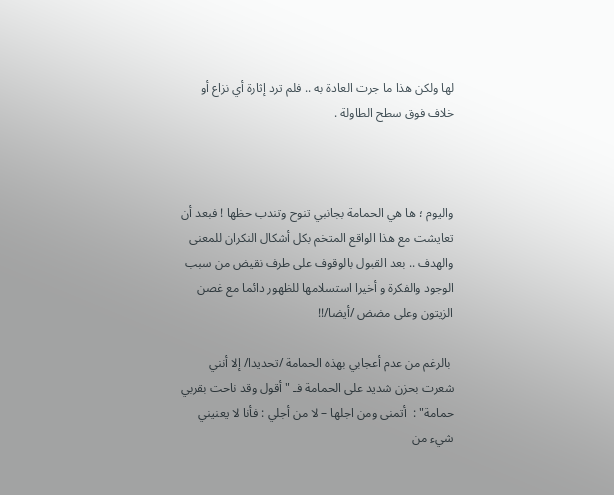لها ولكن هذا ما جرت العادة به .. فلم ترد إثارة أي نزاع أو خلاف فوق سطح الطاولة .



واليوم ؛ ها هي الحمامة بجانبي تنوح وتندب حظها ! فبعد أن تعايشت مع هذا الواقع المتخم بكل أشكال النكران للمعنى والهدف .. بعد القبول بالوقوف على طرف نقيض من سبب الوجود والفكرة و أخيرا استسلامها للظهور دائما مع غصن الزيتون وعلى مضض /أيضا/!!

 بالرغم من عدم أعجابي بهذه الحمامة /تحديدا/ إلا أنني شعرت بحزن شديد على الحمامة فـ "أقول وقد ناحت بقربي حمامة" :  أتمنى ومن اجلها – لا من أجلي : فأنا لا يعنيني شيء من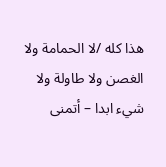هذا كله /لا الحمامة ولا الغصن ولا طاولة ولا شيء ابدا – أتمنى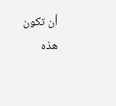أن تكون هذه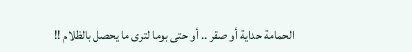الحمامة حداية أو صقر .. أو حتى بوما لترى ما يحصل بالظلام !!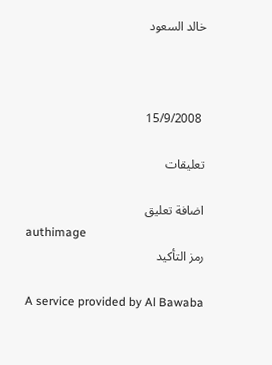خالد السعود



 15/9/2008

تعليقات

اضافة تعليق
authimage
رمز التأكيد

A service provided by Al Bawaba